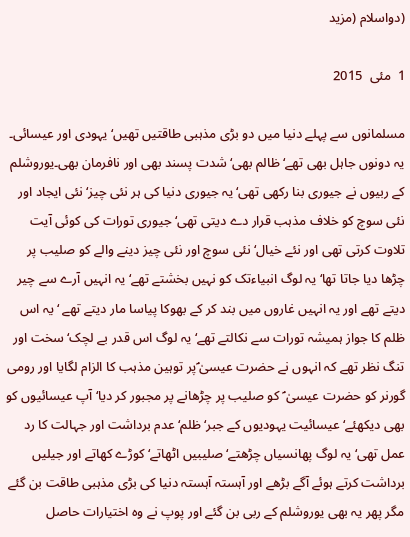(دواسلام (مزید

1  مئی  2015

مسلمانوں سے پہلے دنیا میں دو بڑی مذہبی طاقتیں تھیں‘ یہودی اور عیسائی۔ یہ دونوں جاہل بھی تھے‘ ظالم بھی‘ شدت پسند بھی اور نافرمان بھی۔یوروشلم کے ربیوں نے جیوری بنا رکھی تھی‘ یہ جیوری دنیا کی ہر نئی چیز‘ نئی ایجاد اور نئی سوچ کو خلاف مذہب قرار دے دیتی تھی‘ جیوری تورات کی کوئی آیت تلاوت کرتی تھی اور نئے خیال‘ نئی سوچ اور نئی چیز دینے والے کو صلیب پر چڑھا دیا جاتا تھا‘ یہ لوگ انبیاءتک کو نہیں بخشتے تھے‘ یہ انہیں آرے سے چیر دیتے تھے اور یہ انہیں غاروں میں بند کر کے بھوکا پیاسا مار دیتے تھے ‘ یہ اس ظلم کا جواز ہمیشہ تورات سے نکالتے تھے‘ یہ لوگ اس قدر بے لچک‘ سخت اور تنگ نظر تھے کہ انہوں نے حضرت عیسیٰ ؑپر توہین مذہب کا الزام لگایا اور رومی گورنر کو حضرت عیسیٰ ؑ کو صلیب پر چڑھانے پر مجبور کر دیا‘ آپ عیسائیوں کو بھی دیکھئے‘ عیسائیت یہودیوں کے جبر‘ ظلم‘ عدم برداشت اور جہالت کا رد عمل تھی‘ یہ لوگ پھانسیاں چڑھتے‘ صلیبیں اٹھاتے‘ کوڑے کھاتے اور جیلیں برداشت کرتے ہوئے آگے بڑھے اور آہستہ آہستہ دنیا کی بڑی مذہبی طاقت بن گئے مگر پھر یہ بھی یوروشلم کے ربی بن گئے اور پوپ نے وہ اختیارات حاصل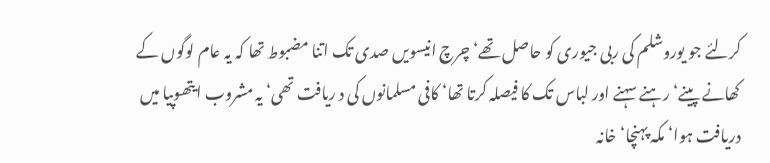کرلئے جو یوروشلم کی ربی جیوری کو حاصل تھے‘ چرچ انیسویں صدی تک اتنا مضبوط تھا کہ یہ عام لوگوں کے کھانے پینے‘ رہنے سہنے اور لباس تک کا فیصلہ کرتا تھا‘ کافی مسلمانوں کی د ریافت تھی‘ یہ مشروب ایتھوپیا میں دریافت ہوا‘ مکہ پہنچا‘ خانہ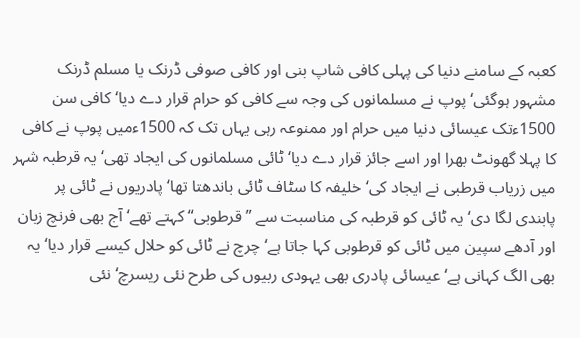کعبہ کے سامنے دنیا کی پہلی کافی شاپ بنی اور کافی صوفی ڈرنک یا مسلم ڈرنک مشہور ہوگئی‘ پوپ نے مسلمانوں کی وجہ سے کافی کو حرام قرار دے دیا‘ کافی سن 1500ءتک عیسائی دنیا میں حرام اور ممنوعہ رہی یہاں تک کہ 1500ءمیں پوپ نے کافی کا پہلا گھونٹ بھرا اور اسے جائز قرار دے دیا‘ ٹائی مسلمانوں کی ایجاد تھی‘ یہ قرطبہ شہر میں زریاب قرطبی نے ایجاد کی‘ خلیفہ کا سٹاف ٹائی باندھتا تھا‘ پادریوں نے ٹائی پر پابندی لگا دی‘ یہ ٹائی کو قرطبہ کی مناسبت سے ”قرطوبی“ کہتے تھے‘ آج بھی فرنچ زبان اور آدھے سپین میں ٹائی کو قرطوبی کہا جاتا ہے‘ چرچ نے ٹائی کو حلال کیسے قرار دیا‘ یہ بھی الگ کہانی ہے‘ عیسائی پادری بھی یہودی ربیوں کی طرح نئی ریسرچ‘ نئی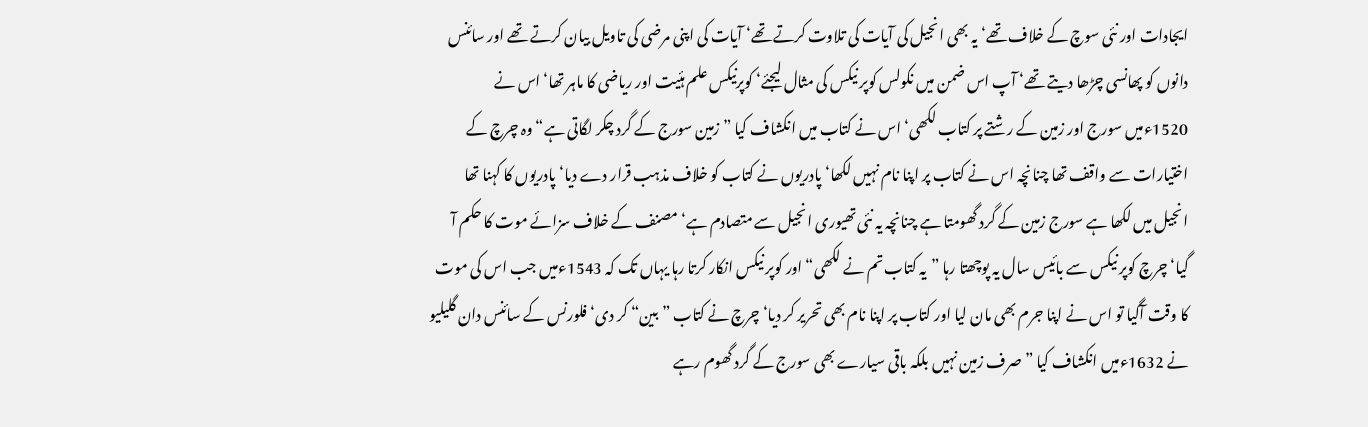ایجادات اور نئی سوچ کے خلاف تھے‘ یہ بھی انجیل کی آیات کی تلاوت کرتے تھے‘ آیات کی اپنی مرضی کی تاویل بیان کرتے تھے اور سائنس دانوں کو پھانسی چڑھا دیتے تھے‘ آپ اس ضمن میں نکولس کوپر نیکس کی مثال لیجئے‘ کوپرنیکس علم ہئیت اور ریاضی کا ماہر تھا‘ اس نے 1520ءمیں سورج اور زمین کے رشتے پر کتاب لکھی‘ اس نے کتاب میں انکشاف کیا ” زمین سورج کے گرد چکر لگاتی ہے“ وہ چرچ کے اختیارات سے واقف تھا چنانچہ اس نے کتاب پر اپنا نام نہیں لکھا‘ پادریوں نے کتاب کو خلاف مذہب قرار دے دیا‘ پادریوں کا کہنا تھا انجیل میں لکھا ہے سورج زمین کے گرد گھومتا ہے چنانچہ یہ نئی تھیوری انجیل سے متصادم ہے‘ مصنف کے خلاف سزائے موت کا حکم آ گیا‘ چرچ کوپر نیکس سے بائیس سال یہ پوچھتا رہا ”یہ کتاب تم نے لکھی“ اور کوپر نیکس انکار کرتا رہا یہاں تک کہ 1543ءمیں جب اس کی موت کا وقت آگیا تو اس نے اپنا جرم بھی مان لیا اور کتاب پر اپنا نام بھی تحریر کر دیا‘ چرچ نے کتاب ”بین“ کر دی‘ فلورنس کے سائنس دان گلیلیو نے 1632ءمیں انکشاف کیا ” صرف زمین نہیں بلکہ باقی سیارے بھی سورج کے گرد گھوم رہے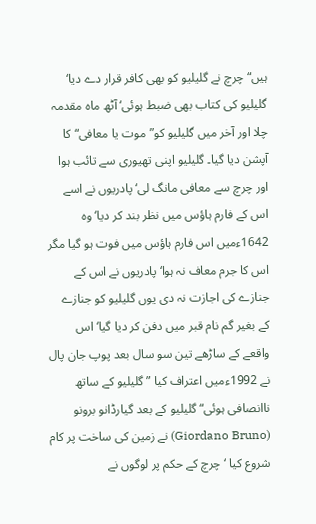ہیں“ چرچ نے گلیلیو کو بھی کافر قرار دے دیا‘ گلیلیو کی کتاب بھی ضبط ہوئی‘ آٹھ ماہ مقدمہ چلا اور آخر میں گلیلیو کو”موت یا معافی“ کا آپشن دیا گیا۔ گلیلیو اپنی تھیوری سے تائب ہوا اور چرچ سے معافی مانگ لی‘ پادریوں نے اسے اس کے فارم ہاؤس میں نظر بند کر دیا‘ وہ 1642ءمیں اس فارم ہاؤس میں فوت ہو گیا مگر اس کا جرم معاف نہ ہوا‘ پادریوں نے اس کے جنازے کی اجازت نہ دی یوں گلیلیو کو جنازے کے بغیر گم نام قبر میں دفن کر دیا گیا‘ اس واقعے کے ساڑھے تین سو سال بعد پوپ جان پال نے 1992ءمیں اعتراف کیا ” گلیلیو کے ساتھ ناانصافی ہوئی“ گلیلیو کے بعد گیارڈانو برونو (Giordano Bruno) نے زمین کی ساخت پر کام شروع کیا ‘ چرچ کے حکم پر لوگوں نے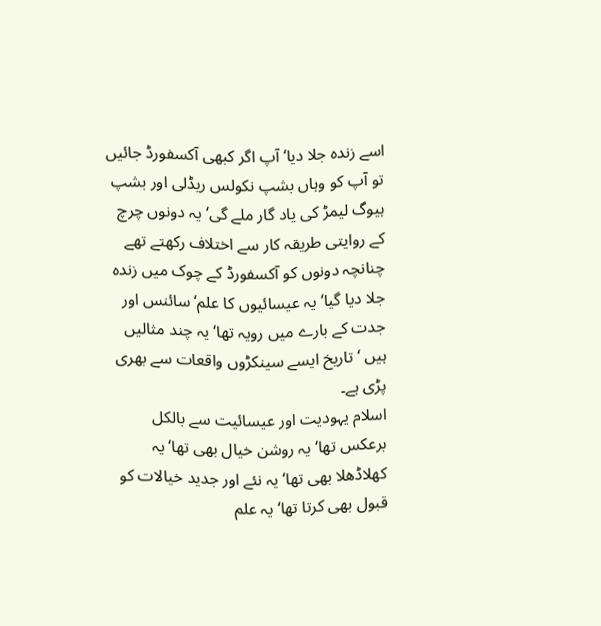اسے زندہ جلا دیا‘ آپ اگر کبھی آکسفورڈ جائیں تو آپ کو وہاں بشپ نکولس ریڈلی اور بشپ ہیوگ لیمڑ کی یاد گار ملے گی‘ یہ دونوں چرچ کے روایتی طریقہ کار سے اختلاف رکھتے تھے چنانچہ دونوں کو آکسفورڈ کے چوک میں زندہ جلا دیا گیا‘ یہ عیسائیوں کا علم‘ سائنس اور جدت کے بارے میں رویہ تھا‘ یہ چند مثالیں ہیں ‘ تاریخ ایسے سینکڑوں واقعات سے بھری پڑی ہے۔
اسلام یہودیت اور عیسائیت سے بالکل برعکس تھا‘ یہ روشن خیال بھی تھا‘یہ کھلاڈھلا بھی تھا‘ یہ نئے اور جدید خیالات کو قبول بھی کرتا تھا‘ یہ علم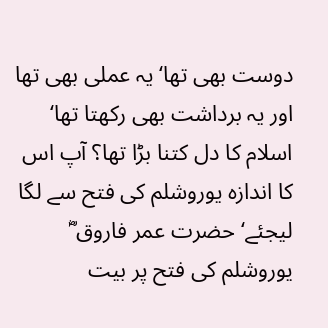دوست بھی تھا‘ یہ عملی بھی تھا اور یہ برداشت بھی رکھتا تھا‘ اسلام کا دل کتنا بڑا تھا؟ آپ اس کا اندازہ یوروشلم کی فتح سے لگا لیجئے‘ حضرت عمر فاروق ؓ یوروشلم کی فتح پر بیت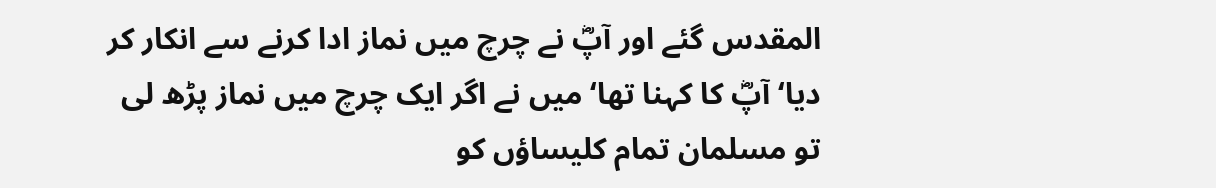المقدس گئے اور آپؓ نے چرچ میں نماز ادا کرنے سے انکار کر دیا‘ آپؓ کا کہنا تھا‘ میں نے اگر ایک چرچ میں نماز پڑھ لی تو مسلمان تمام کلیساؤں کو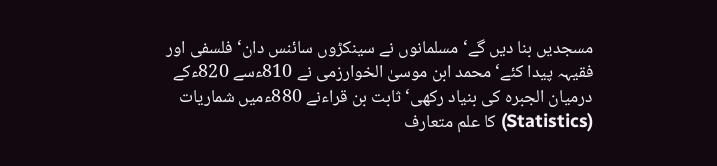مسجدیں بنا دیں گے‘ مسلمانوں نے سینکڑوں سائنس دان‘ فلسفی اور فقیہہ پیدا کئے‘ محمد ابن موسیٰ الخوارزمی نے 810ءسے 820ءکے درمیان الجبرہ کی بنیاد رکھی‘ ثابت بن قراءنے 880ءمیں شماریات (Statistics) کا علم متعارف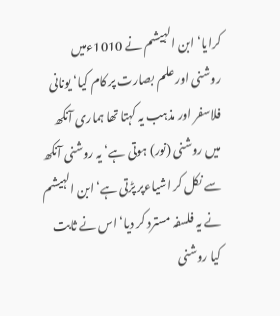کرایا‘ ابن الہیشم نے 1010ءمیں روشنی اور علم بصارت پر کام کیا‘ یونانی فلاسفر اور مذہب یہ کہتا تھا ہماری آنکھ میں روشنی (نور) ہوتی ہے‘ یہ روشنی آنکھ سے نکل کر اشیاءپر پڑتی ہے‘ ابن الہیشم نے یہ فلسفہ مسترد کر دیا‘ اس نے ثابت کیا روشنی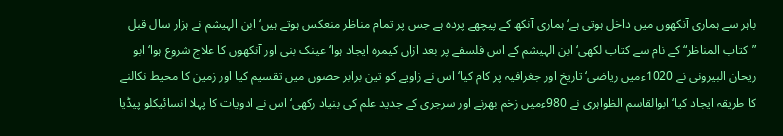باہر سے ہماری آنکھوں میں داخل ہوتی ہے‘ ہماری آنکھ کے پیچھے پردہ ہے جس پر تمام مناظر منعکس ہوتے ہیں‘ ابن الہیشم نے ہزار سال قبل ”کتاب المناظر“ کے نام سے کتاب لکھی‘ ابن الہیشم کے اس فلسفے پر بعد ازاں کیمرہ ایجاد ہوا‘ عینک بنی اور آنکھوں کا علاج شروع ہوا‘ ابو ریحان البیرونی نے 1020ءمیں ریاضی‘ تاریخ اور جغرافیہ پر کام کیا‘ اس نے زاویے کو تین برابر حصوں میں تقسیم کیا اور زمین کا محیط نکالنے کا طریقہ ایجاد کیا‘ ابوالقاسم الظواہری نے 980ءمیں زخم بھرنے اور سرجری کے جدید علم کی بنیاد رکھی‘ اس نے ادویات کا پہلا انسائیکلو پیڈیا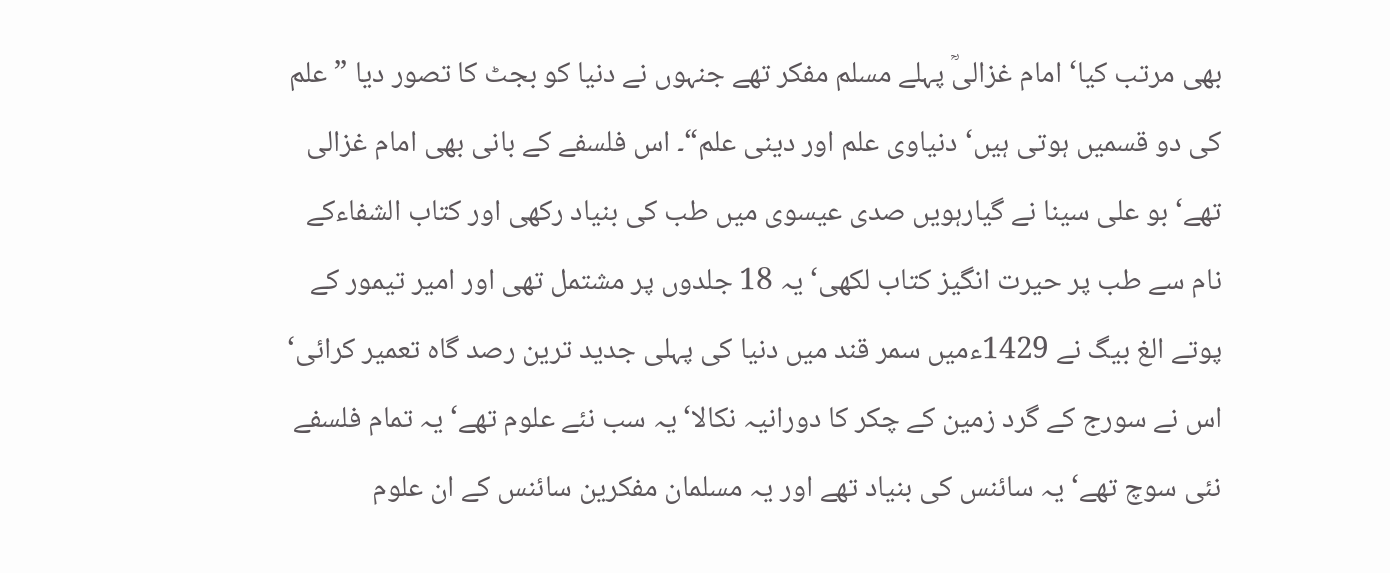بھی مرتب کیا‘ امام غزالیؒ پہلے مسلم مفکر تھے جنہوں نے دنیا کو بجٹ کا تصور دیا ” علم کی دو قسمیں ہوتی ہیں‘ دنیاوی علم اور دینی علم“۔ اس فلسفے کے بانی بھی امام غزالی تھے‘ بو علی سینا نے گیارہویں صدی عیسوی میں طب کی بنیاد رکھی اور کتاب الشفاءکے نام سے طب پر حیرت انگیز کتاب لکھی‘ یہ 18 جلدوں پر مشتمل تھی اور امیر تیمور کے پوتے الغ بیگ نے 1429ءمیں سمر قند میں دنیا کی پہلی جدید ترین رصد گاہ تعمیر کرائی‘ اس نے سورج کے گرد زمین کے چکر کا دورانیہ نکالا‘ یہ سب نئے علوم تھے‘ یہ تمام فلسفے نئی سوچ تھے‘ یہ سائنس کی بنیاد تھے اور یہ مسلمان مفکرین سائنس کے ان علوم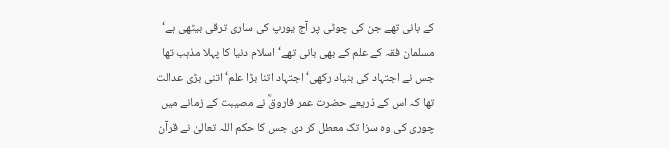کے بانی تھے جن کی چوٹی پر آج یورپ کی ساری ترقی بیٹھی ہے‘ مسلمان فقہ کے علم کے بھی بانی تھے‘ اسلام دنیا کا پہلا مذہب تھا جس نے اجتہاد کی بنیاد رکھی‘ اجتہاد اتنا بڑا علم‘ اتنی بڑی عدالت تھا کہ اس کے ذریعے حضرت عمر فاروقؓ نے مصیبت کے زمانے میں چوری کی وہ سزا تک معطل کر دی جس کا حکم اللہ تعالیٰ نے قرآن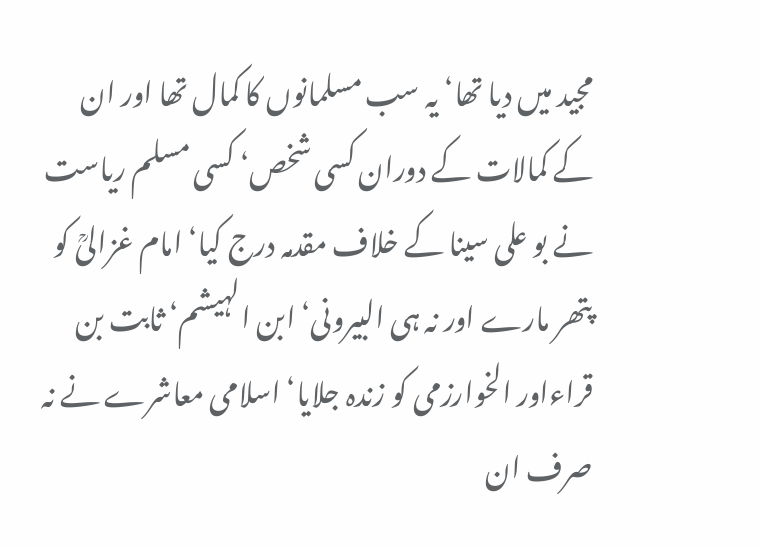مجید میں دیا تھا‘ یہ سب مسلمانوں کا کمال تھا اور ان کے کمالات کے دوران کسی شخص‘ کسی مسلم ریاست نے بو علی سینا کے خلاف مقدمہ درج کیا‘ امام غزالیؒ کو پتھر مارے اور نہ ہی البیرونی‘ ابن الہیشم‘ ثابت بن قراءاور الخوارزمی کو زندہ جلایا‘ اسلامی معاشرے نے نہ صرف ان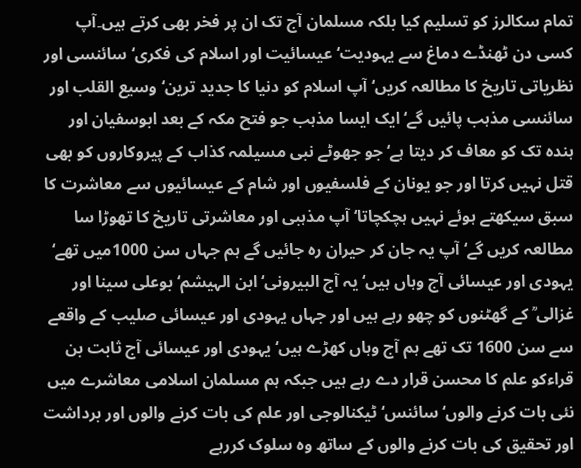تمام سکالرز کو تسلیم کیا بلکہ مسلمان آج تک ان پر فخر بھی کرتے ہیں۔آپ کسی دن ٹھنڈے دماغ سے یہودیت‘ عیسائیت اور اسلام کی فکری‘ سائنسی اور نظریاتی تاریخ کا مطالعہ کریں‘ آپ اسلام کو دنیا کا جدید ترین‘ وسیع القلب اور سائنسی مذہب پائیں گے‘ ایک ایسا مذہب جو فتح مکہ کے بعد ابوسفیان اور ہندہ تک کو معاف کر دیتا ہے‘ جو جھوٹے نبی مسیلمہ کذاب کے پیروکاروں کو بھی قتل نہیں کرتا اور جو یونان کے فلسفیوں اور شام کے عیسائیوں سے معاشرت کا سبق سیکھتے ہوئے نہیں ہچکچاتا‘ آپ مذہبی اور معاشرتی تاریخ کا تھوڑا سا مطالعہ کریں گے‘ آپ یہ جان کر حیران رہ جائیں گے ہم جہاں سن 1000میں تھے‘ یہودی اور عیسائی آج وہاں ہیں‘ یہ آج البیرونی‘ ابن الہیشم‘ بوعلی سینا اور غزالی ؒ کے گھٹنوں کو چھو رہے ہیں اور جہاں یہودی اور عیسائی صلیب کے واقعے سے سن 1600 تک تھے ہم آج وہاں کھڑے ہیں‘ یہودی اور عیسائی آج ثابت بن قراءکو علم کا محسن قرار دے رہے ہیں جبکہ ہم مسلمان اسلامی معاشرے میں نئی بات کرنے والوں‘ سائنس‘ ٹیکنالوجی اور علم کی بات کرنے والوں اور برداشت اور تحقیق کی بات کرنے والوں کے ساتھ وہ سلوک کررہے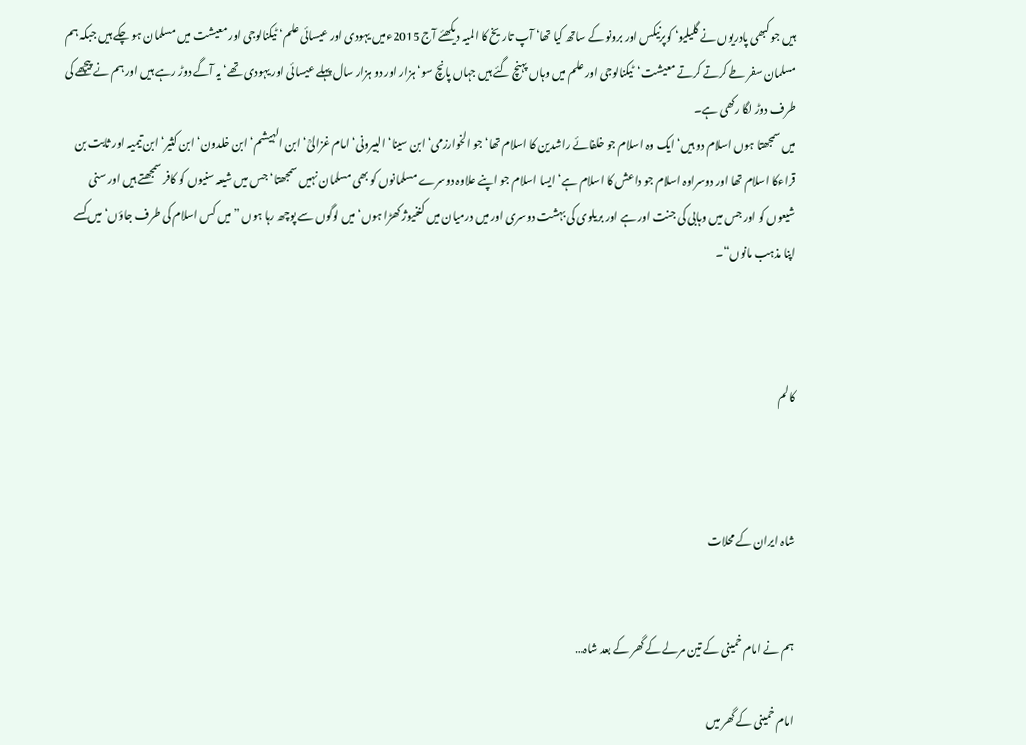ہیں جو کبھی پادریوں نے گلیلیو‘ کوپرنیکس اور برونو کے ساتھ کیا تھا‘ آپ تاریخ کا المیہ دیکھئے آج 2015ءمیں یہودی اور عیسائی علم‘ ٹیکنالوجی اور معیشت میں مسلمان ہو چکے ہیں جبکہ ہم مسلمان سفر طے کرتے کرتے معیشت‘ٹیکنالوجی اور علم میں وہاں پہنچ گئے ہیں جہاں پانچ سو‘ ہزار اور دو ہزار سال پہلے عیسائی اور یہودی تھے‘ یہ آگے دوڑ رہے ہیں اور ہم نے پیچھے کی طرف دوڑ لگا رکھی ہے۔
میں سمجھتا ہوں اسلام دو ہیں‘ ایک وہ اسلام جو خلفائے راشدین کا اسلام تھا‘ جو الخوارزمی‘ابن سینا‘ البیرونی‘ امام غزالیؒ‘ ابن الہیشم‘ ابن خلدون‘ ابن کثیر‘ ابن تیمیہ اور ثابت بن قراءکا اسلام تھا اور دوسراوہ اسلام جو داعش کا اسلام ہے‘ ایسا اسلام جو اپنے علاوہ دوسرے مسلمانوں کو بھی مسلمان نہیں سمجھتا‘ جس میں شیعہ سنیوں کو کافر سمجھتے ہیں اور سنی شیعوں کو اور جس میں وہابی کی جنت اور ہے اور بریلوی کی بہشت دوسری اور میں درمیان میں کنفیوژ کھڑا ہوں‘ میں لوگوں سے پوچھ رہا ہوں ” میں کس اسلام کی طرف جاؤں‘ میں کسے اپنا مذہب مانوں“۔



کالم



شاہ ایران کے محلات


ہم نے امام خمینی کے تین مرلے کے گھر کے بعد شاہ…

امام خمینی کے گھر میں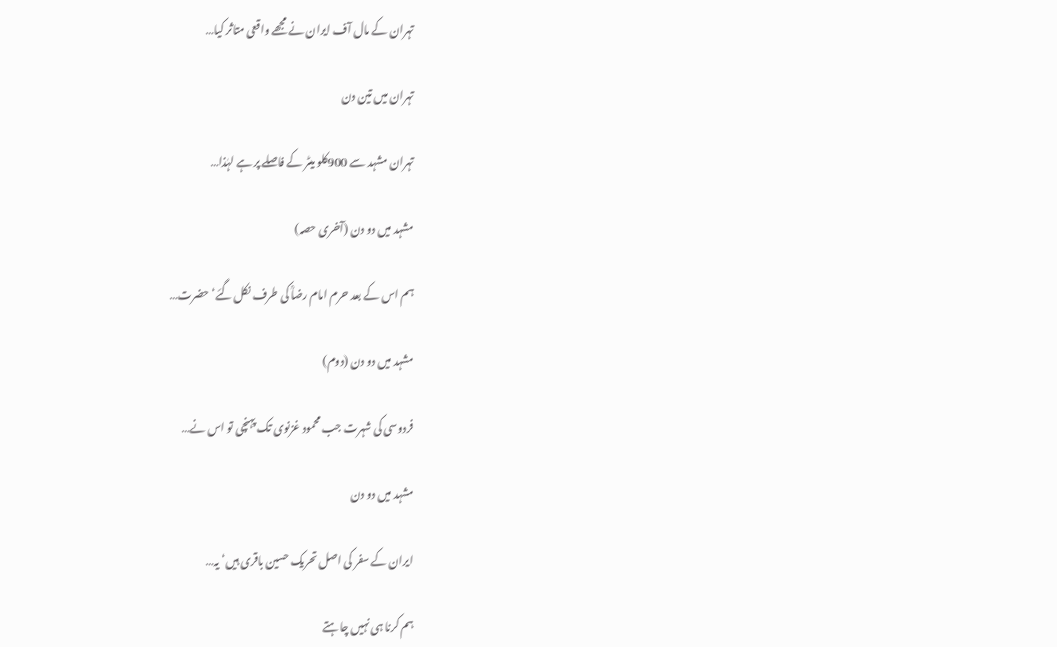تہران کے مال آف ایران نے مجھے واقعی متاثر کیا…

تہران میں تین دن

تہران مشہد سے 900کلو میٹر کے فاصلے پر ہے لہٰذا…

مشہد میں دو دن (آخری حصہ)

ہم اس کے بعد حرم امام رضاؒ کی طرف نکل گئے‘ حضرت…

مشہد میں دو دن (دوم)

فردوسی کی شہرت جب محمود غزنوی تک پہنچی تو اس نے…

مشہد میں دو دن

ایران کے سفر کی اصل تحریک حسین باقری ہیں‘ یہ…

ہم کرنا ہی نہیں چاہتے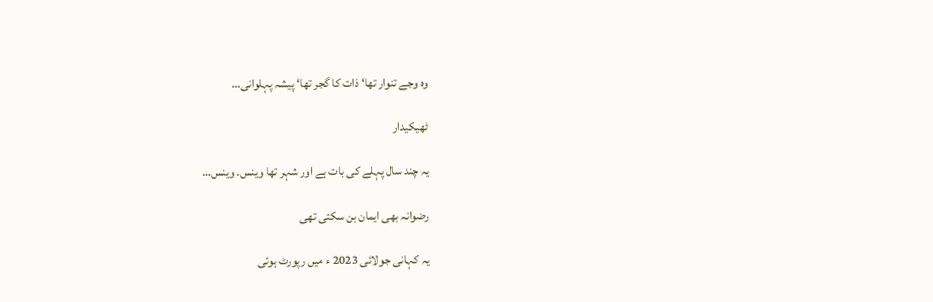وہ وجے تنوار تھا‘ ذات کا گجر تھا‘ پیشہ پہلوانی…

ٹھیکیدار

یہ چند سال پہلے کی بات ہے اور شہر تھا وینس۔ وینس…

رضوانہ بھی ایمان بن سکتی تھی

یہ کہانی جولائی 2023 ء میں رپورٹ ہوئی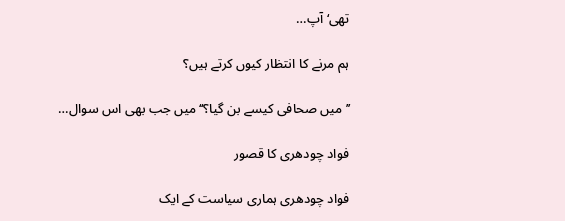تھی‘ آپ…

ہم مرنے کا انتظار کیوں کرتے ہیں؟

’’میں صحافی کیسے بن گیا؟‘‘ میں جب بھی اس سوال…

فواد چودھری کا قصور

فواد چودھری ہماری سیاست کے ایک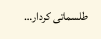طلسماتی کردار…